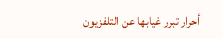أحرار تبرر غيابها عن التلفزيون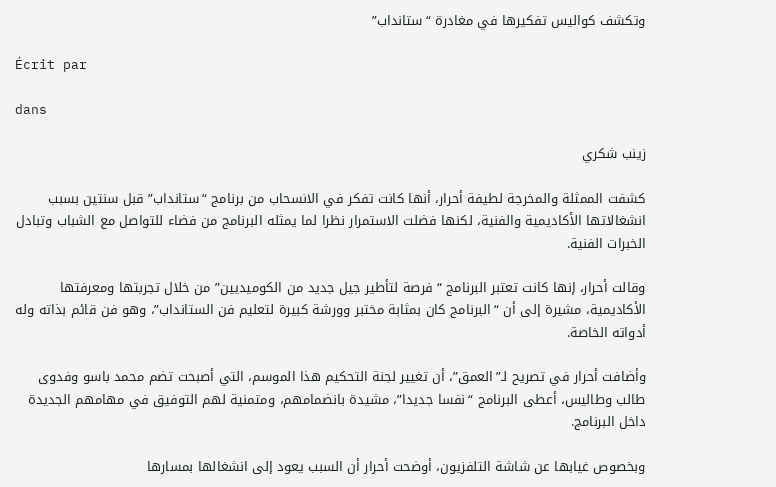وتكشف كواليس تفكيرها في مغادرة “ستانداب”

Écrit par

dans

زينب شكري

كشفت الممثلة والمخرجة لطيفة أحرار، أنها كانت تفكر في الانسحاب من برنامج “ستانداب” قبل سنتين بسبب انشغالاتها الأكاديمية والفنية، لكنها فضلت الاستمرار نظرا لما يمثله البرنامج من فضاء للتواصل مع الشباب وتبادل الخبرات الفنية.

وقالت أحرار، إنها كانت تعتبر البرنامج “فرصة لتأطير جيل جديد من الكوميديين” من خلال تجربتها ومعرفتها الأكاديمية، مشيرة إلى أن “البرنامج كان بمثابة مختبر وورشة كبيرة لتعليم فن الستانداب”، وهو فن قائم بذاته وله أدواته الخاصة.

وأضافت أحرار في تصريح لـ”العمق”، أن تغيير لجنة التحكيم هذا الموسم، التي أصبحت تضم محمد باسو وفدوى طالب وطاليس، أعطى البرنامج “نفسا جديدا”، مشيدة بانضمامهم، ومتمنية لهم التوفيق في مهامهم الجديدة داخل البرنامج.

وبخصوص غيابها عن شاشة التلفزيون، أوضحت أحرار أن السبب يعود إلى انشغالها بمسارها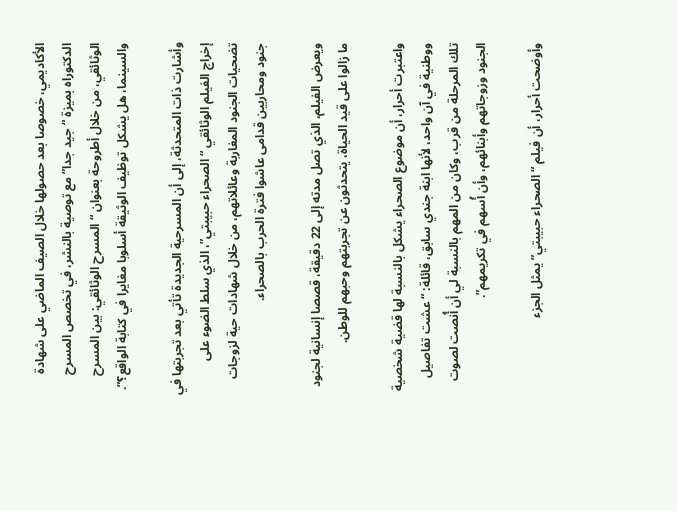الأكاديمي، خصوصا بعد حصولها خلال الصيف الماضي على شهادة الدكتوراه بميزة “جيد جدا” مع توصية بالنشر، في تخصص المسرح الوثائقي، من خلال أطروحة بعنوان “المسرح الوثائقي: بين المسرح والسينما، هل يشكل توظيف الوثيقة أسلوبا مغايرا في كتابة الواقع؟”.

وأشارت ذات المتحدثة، إلى أن المسرحية الجديدة تأتي بعد تجربتها في إخراج الفيلم الوثائقي “الصحراء حبيبتي”، الذي سلط الضوء على تضحيات الجنود المغاربة وعائلاتهم، من خلال شهادات حية لزوجات جنود ومحاربين قدامى عاشوا فترة الحرب بالصحراء.

ويعرض الفيلم، الذي تصل مدته إلى 22 دقيقة، قصصا إنسانية لجنود ما زالوا على قيد الحياة، يتحدثون عن تجربتهم وحبهم للوطن.

واعتبرت أحرار، أن موضوع الصحراء يشكل بالنسبة لها قضية شخصية ووطنية في آن واحد، لأنها ابنة جندي سابق، قائلة: “عشت تفاصيل تلك المرحلة من قرب، وكان من المهم بالنسبة لي أن أُنصت لصوت الجنود وزوجاتهم وأبنائهم، وأن أُسهم في تكريمهم”.

وأوضحت أحرار، أن فيلم “الصحراء حبيبتي” يمثل الجزء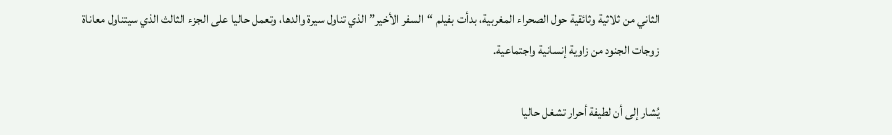الثاني من ثلاثية وثائقية حول الصحراء المغربية، بدأت بفيلم “السفر الأخير” الذي تناول سيرة والدها، وتعمل حاليا على الجزء الثالث الذي سيتناول معاناة زوجات الجنود من زاوية إنسانية واجتماعية.

يُشار إلى أن لطيفة أحرار تشغل حاليا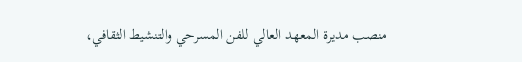منصب مديرة المعهد العالي للفن المسرحي والتنشيط الثقافي،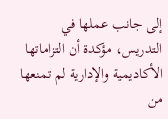إلى جانب عملها في التدريس، مؤكدة أن التزاماتها الأكاديمية والإدارية لم تمنعها من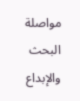مواصلة البحث والإبداع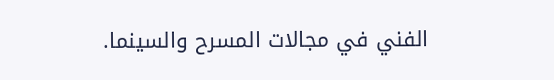الفني في مجالات المسرح والسينما.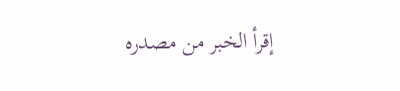إقرأ الخبر من مصدره